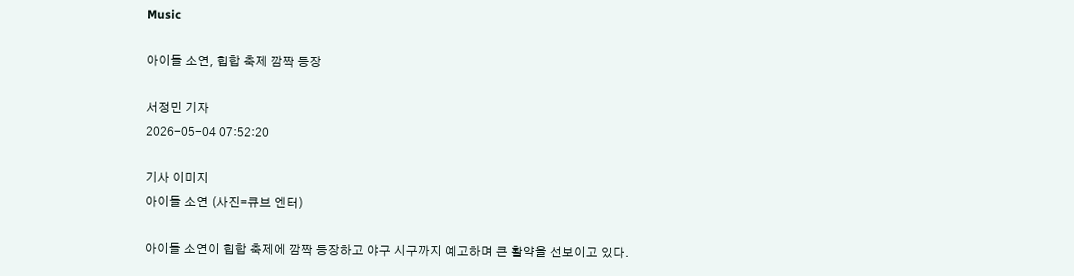Music

아이들 소연, 힙합 축제 깜짝 등장

서정민 기자
2026-05-04 07:52:20

기사 이미지
아이들 소연 (사진=큐브 엔터)

아이들 소연이 힙합 축제에 깜짝 등장하고 야구 시구까지 예고하며 큰 활약을 선보이고 있다.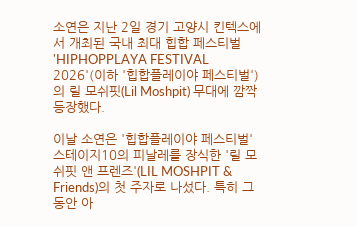소연은 지난 2일 경기 고양시 킨텍스에서 개최된 국내 최대 힙합 페스티벌 'HIPHOPPLAYA FESTIVAL 2026'(이하 '힙합플레이야 페스티벌')의 릴 모쉬핏(Lil Moshpit) 무대에 깜짝 등장했다.

이날 소연은 '힙합플레이야 페스티벌' 스테이지10의 피날레를 장식한 '릴 모쉬핏 앤 프렌즈'(LIL MOSHPIT & Friends)의 첫 주자로 나섰다. 특히 그동안 아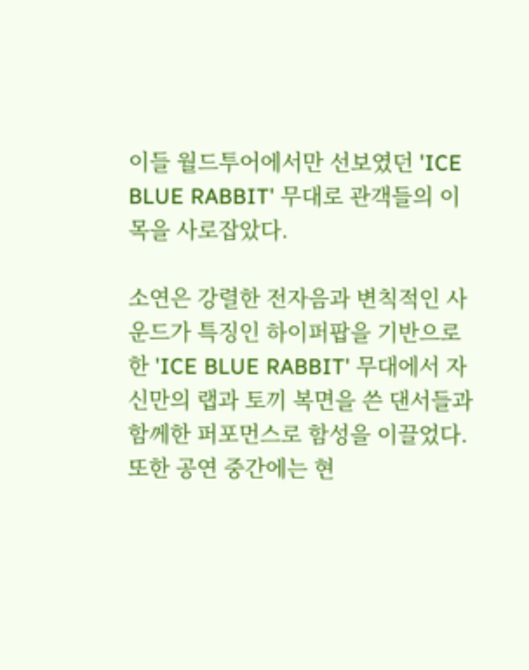이들 월드투어에서만 선보였던 'ICE BLUE RABBIT' 무대로 관객들의 이목을 사로잡았다.

소연은 강렬한 전자음과 변칙적인 사운드가 특징인 하이퍼팝을 기반으로 한 'ICE BLUE RABBIT' 무대에서 자신만의 랩과 토끼 복면을 쓴 댄서들과 함께한 퍼포먼스로 함성을 이끌었다. 또한 공연 중간에는 현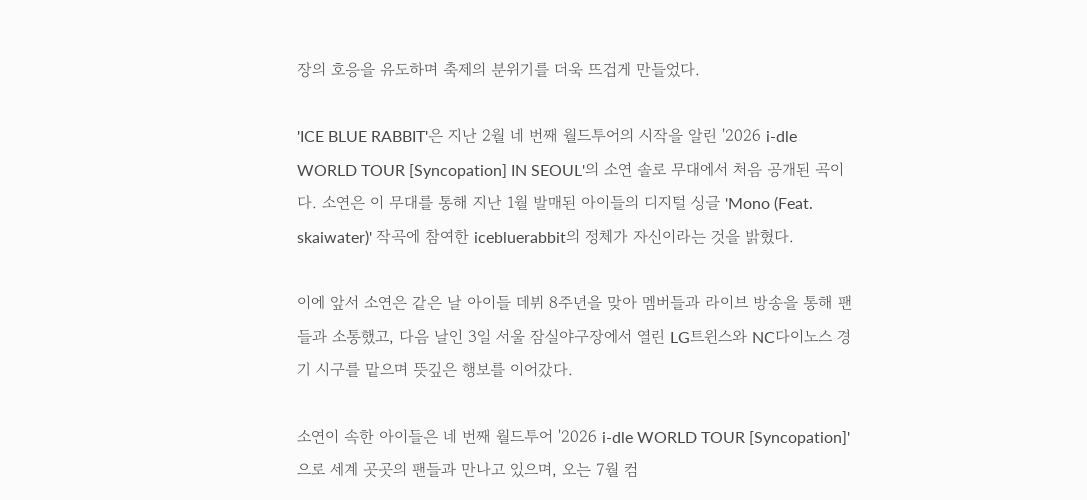장의 호응을 유도하며 축제의 분위기를 더욱 뜨겁게 만들었다.

'ICE BLUE RABBIT'은 지난 2월 네 번째 월드투어의 시작을 알린 '2026 i-dle WORLD TOUR [Syncopation] IN SEOUL'의 소연 솔로 무대에서 처음 공개된 곡이다. 소연은 이 무대를 통해 지난 1월 발매된 아이들의 디지털 싱글 'Mono (Feat. skaiwater)' 작곡에 참여한 icebluerabbit의 정체가 자신이라는 것을 밝혔다.

이에 앞서 소연은 같은 날 아이들 데뷔 8주년을 맞아 멤버들과 라이브 방송을 통해 팬들과 소통했고, 다음 날인 3일 서울 잠실야구장에서 열린 LG트윈스와 NC다이노스 경기 시구를 맡으며 뜻깊은 행보를 이어갔다.

소연이 속한 아이들은 네 번째 월드투어 '2026 i-dle WORLD TOUR [Syncopation]'으로 세계 곳곳의 팬들과 만나고 있으며, 오는 7월 컴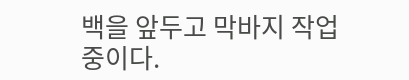백을 앞두고 막바지 작업 중이다.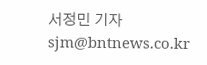서정민 기자 sjm@bntnews.co.kr